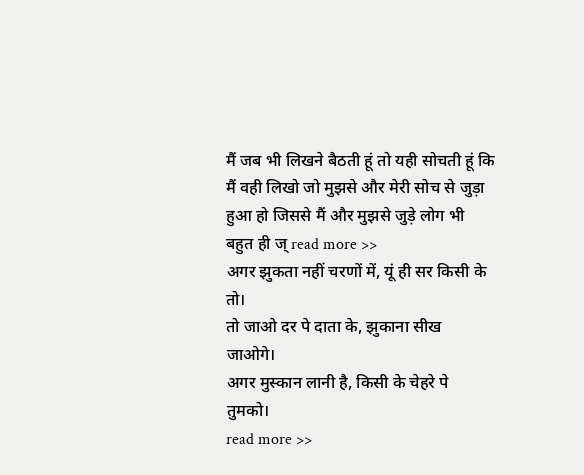मैं जब भी लिखने बैठती हूं तो यही सोचती हूं कि मैं वही लिखो जो मुझसे और मेरी सोच से जुड़ा हुआ हो जिससे मैं और मुझसे जुड़े लोग भी बहुत ही ज् read more >>
अगर झुकता नहीं चरणों में, यूं ही सर किसी के तो।
तो जाओ दर पे दाता के, झुकाना सीख जाओगे।
अगर मुस्कान लानी है, किसी के‌ चेहरे पे तुमको।
read more >>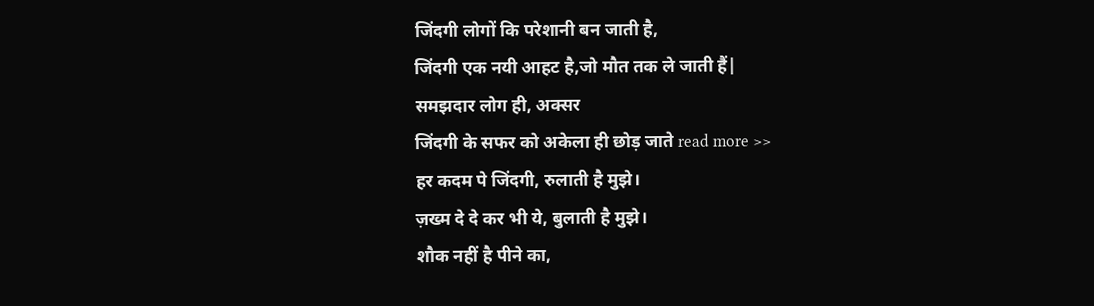जिंदगी लोगों कि परेशानी बन जाती है,
जिंदगी एक नयी आहट है,जो मौत तक ले जाती हैं|
समझदार लोग ही, अक्सर
जिंदगी के सफर को अकेला ही छोड़ जाते read more >>
हर कदम पे जिंदगी, रुलाती है मुझे।
ज़ख्म दे दे कर भी ये, बुलाती है मुझे।
शौक नहीं है पीने का,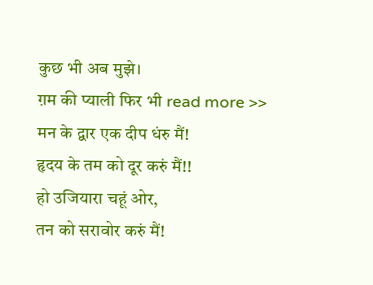कुछ भी अब मुझे।
ग़म की प्याली फिर भी read more >>
मन के द्वार एक दीप धंरु मैं!
हृदय के तम को दूर करुं मैं!!
हो उजियारा चहूं ओर,
तन को सरावोर करुं मैं!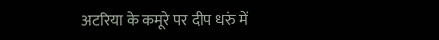अटरिया के कमूरे पर दीप धरुं में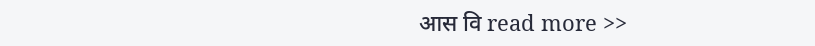आस वि read more >>